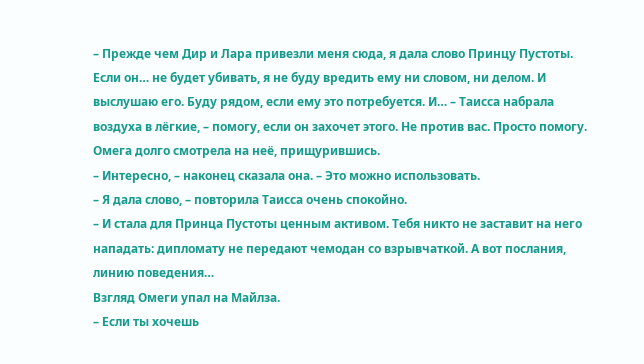– Прежде чем Дир и Лара привезли меня сюда, я дала слово Принцу Пустоты. Если он… не будет убивать, я не буду вредить ему ни словом, ни делом. И выслушаю его. Буду рядом, если ему это потребуется. И… – Таисса набрала воздуха в лёгкие, – помогу, если он захочет этого. Не против вас. Просто помогу.
Омега долго смотрела на неё, прищурившись.
– Интересно, – наконец сказала она. – Это можно использовать.
– Я дала слово, – повторила Таисса очень спокойно.
– И стала для Принца Пустоты ценным активом. Тебя никто не заставит на него нападать: дипломату не передают чемодан со взрывчаткой. А вот послания, линию поведения…
Взгляд Омеги упал на Майлза.
– Если ты хочешь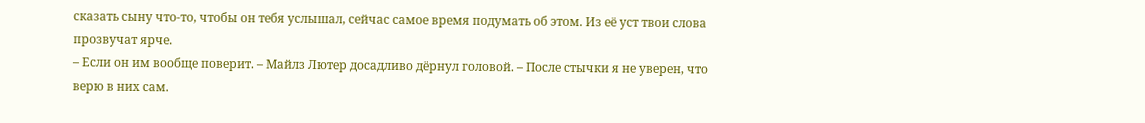сказать сыну что-то, чтобы он тебя услышал, сейчас самое время подумать об этом. Из её уст твои слова прозвучат ярче.
– Если он им вообще поверит. – Майлз Лютер досадливо дёрнул головой. – После стычки я не уверен, что верю в них сам.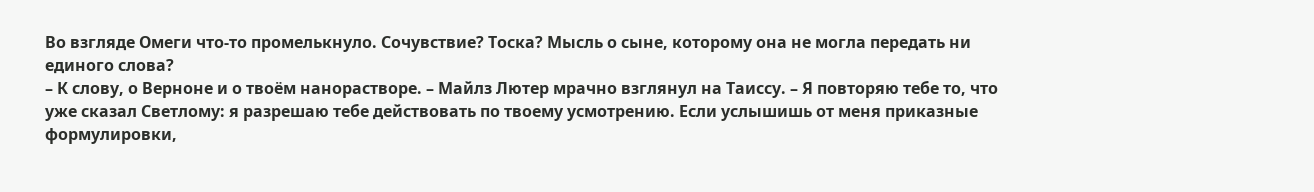Во взгляде Омеги что-то промелькнуло. Сочувствие? Тоска? Мысль о сыне, которому она не могла передать ни единого слова?
– К слову, о Верноне и о твоём нанорастворе. – Майлз Лютер мрачно взглянул на Таиссу. – Я повторяю тебе то, что уже сказал Светлому: я разрешаю тебе действовать по твоему усмотрению. Если услышишь от меня приказные формулировки,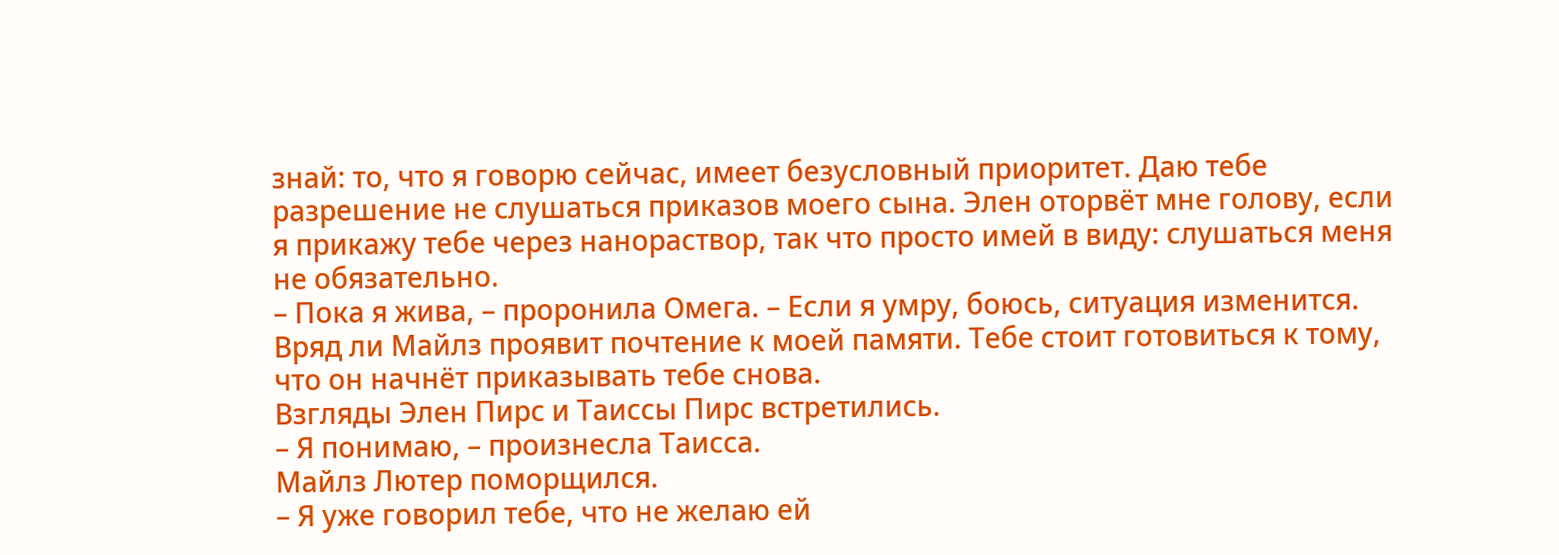знай: то, что я говорю сейчас, имеет безусловный приоритет. Даю тебе разрешение не слушаться приказов моего сына. Элен оторвёт мне голову, если я прикажу тебе через нанораствор, так что просто имей в виду: слушаться меня не обязательно.
– Пока я жива, – проронила Омега. – Если я умру, боюсь, ситуация изменится. Вряд ли Майлз проявит почтение к моей памяти. Тебе стоит готовиться к тому, что он начнёт приказывать тебе снова.
Взгляды Элен Пирс и Таиссы Пирс встретились.
– Я понимаю, – произнесла Таисса.
Майлз Лютер поморщился.
– Я уже говорил тебе, что не желаю ей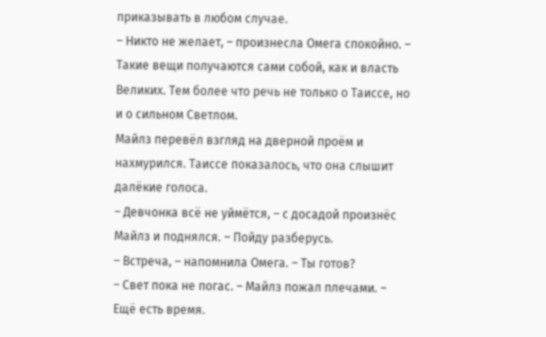приказывать в любом случае.
– Никто не желает, – произнесла Омега спокойно. – Такие вещи получаются сами собой, как и власть Великих. Тем более что речь не только о Таиссе, но и о сильном Светлом.
Майлз перевёл взгляд на дверной проём и нахмурился. Таиссе показалось, что она слышит далёкие голоса.
– Девчонка всё не уймётся, – с досадой произнёс Майлз и поднялся. – Пойду разберусь.
– Встреча, – напомнила Омега. – Ты готов?
– Свет пока не погас. – Майлз пожал плечами. – Ещё есть время.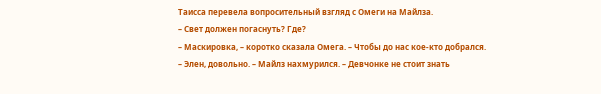Таисса перевела вопросительный взгляд с Омеги на Майлза.
– Свет должен погаснуть? Где?
– Маскировка, – коротко сказала Омега. – Чтобы до нас кое-кто добрался.
– Элен, довольно. – Майлз нахмурился. – Девчонке не стоит знать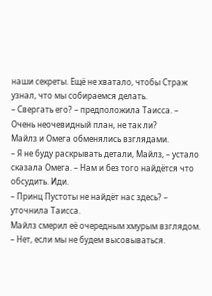наши секреты. Ещё не хватало, чтобы Страж узнал, что мы собираемся делать.
– Свергать его? – предположила Таисса. – Очень неочевидный план, не так ли?
Майлз и Омега обменялись взглядами.
– Я не буду раскрывать детали, Майлз, – устало сказала Омега. – Нам и без того найдётся что обсудить. Иди.
– Принц Пустоты не найдёт нас здесь? – уточнила Таисса.
Майлз смерил её очередным хмурым взглядом.
– Нет, если мы не будем высовываться.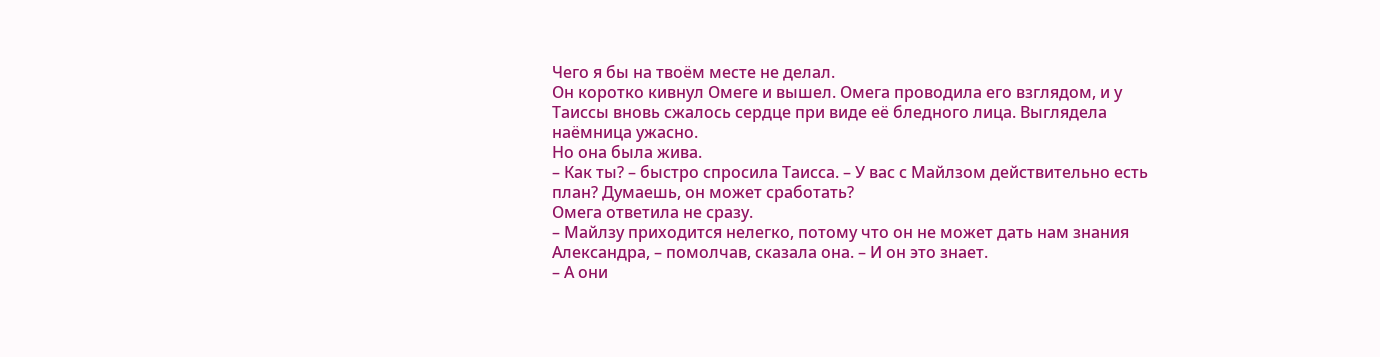Чего я бы на твоём месте не делал.
Он коротко кивнул Омеге и вышел. Омега проводила его взглядом, и у Таиссы вновь сжалось сердце при виде её бледного лица. Выглядела наёмница ужасно.
Но она была жива.
– Как ты? – быстро спросила Таисса. – У вас с Майлзом действительно есть план? Думаешь, он может сработать?
Омега ответила не сразу.
– Майлзу приходится нелегко, потому что он не может дать нам знания Александра, – помолчав, сказала она. – И он это знает.
– А они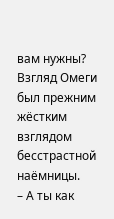вам нужны?
Взгляд Омеги был прежним жёстким взглядом бесстрастной наёмницы.
– А ты как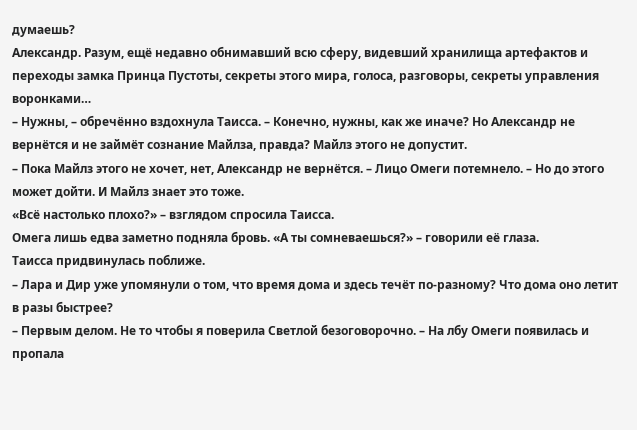думаешь?
Александр. Разум, ещё недавно обнимавший всю сферу, видевший хранилища артефактов и переходы замка Принца Пустоты, секреты этого мира, голоса, разговоры, секреты управления воронками…
– Нужны, – обречённо вздохнула Таисса. – Конечно, нужны, как же иначе? Но Александр не вернётся и не займёт сознание Майлза, правда? Майлз этого не допустит.
– Пока Майлз этого не хочет, нет, Александр не вернётся. – Лицо Омеги потемнело. – Но до этого может дойти. И Майлз знает это тоже.
«Всё настолько плохо?» – взглядом спросила Таисса.
Омега лишь едва заметно подняла бровь. «А ты сомневаешься?» – говорили её глаза.
Таисса придвинулась поближе.
– Лара и Дир уже упомянули о том, что время дома и здесь течёт по-разному? Что дома оно летит в разы быстрее?
– Первым делом. Не то чтобы я поверила Светлой безоговорочно. – На лбу Омеги появилась и пропала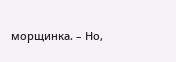морщинка. – Но,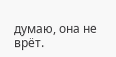думаю, она не врёт.